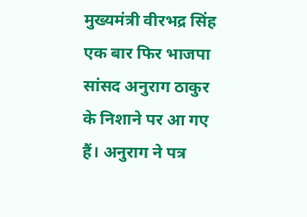मुख्यमंत्री वीरभद्र सिंह एक बार फिर भाजपा सांसद अनुराग ठाकुर के निशाने पर आ गए हैं। अनुराग ने पत्र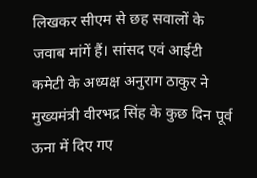लिखकर सीएम से छह सवालों के जवाब मांगें हैं। सांसद एवं आईटी कमेटी के अध्यक्ष अनुराग ठाकुर ने मुख्यमंत्री वीरभद्र सिंह के कुछ दिन पूर्व ऊना में दिए गए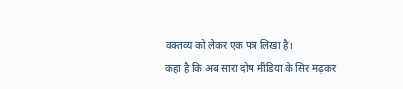वक्तव्य को लेकर एक पत्र लिखा है।
कहा है कि अब सारा दोष मीडिया के सिर मढ़कर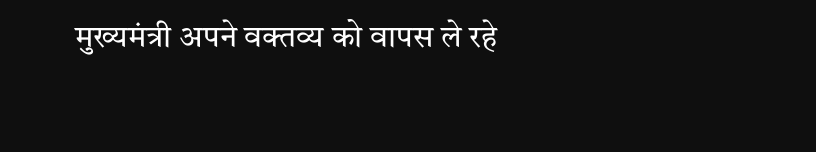मुख्यमंत्री अपने वक्तव्य को वापस ले रहे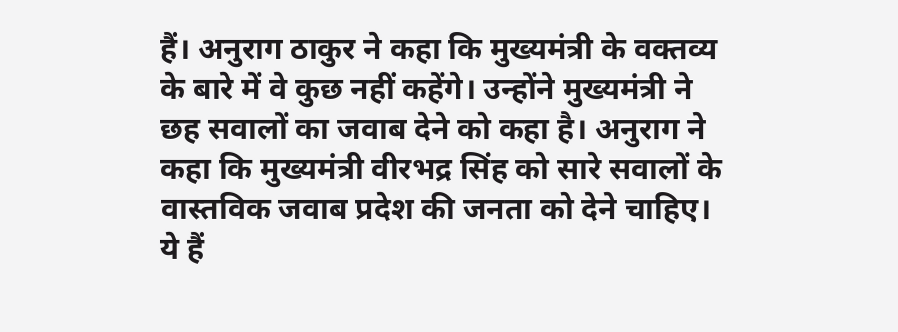हैं। अनुराग ठाकुर ने कहा कि मुख्यमंत्री के वक्तव्य के बारे में वे कुछ नहीं कहेंगे। उन्होंने मुख्यमंत्री ने छह सवालों का जवाब देने को कहा है। अनुराग ने कहा कि मुख्यमंत्री वीरभद्र सिंह को सारे सवालों के वास्तविक जवाब प्रदेश की जनता को देने चाहिए।
ये हैं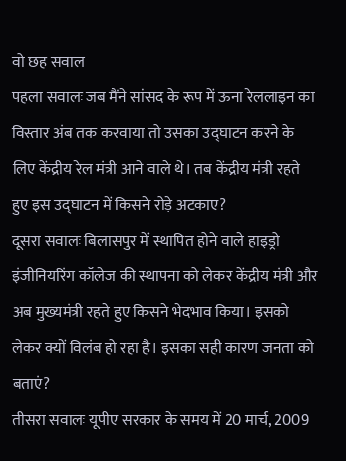वो छह सवाल
पहला सवालः जब मैंने सांसद के रूप में ऊना रेललाइन का विस्तार अंब तक करवाया तो उसका उद्घाटन करने के लिए केंद्रीय रेल मंत्री आने वाले थे। तब केंद्रीय मंत्री रहते हुए इस उद्घाटन में किसने रोड़े अटकाए?
दूसरा सवालः बिलासपुर में स्थापित होने वाले हाइड्रो इंजीनियरिंग कॉलेज की स्थापना को लेकर केंद्रीय मंत्री और अब मुख्यमंत्री रहते हुए किसने भेदभाव किया। इसको लेकर क्यों विलंब हो रहा है। इसका सही कारण जनता को बताएं?
तीसरा सवालः यूपीए सरकार के समय में 20 मार्च, 2009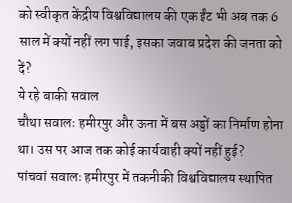को स्वीकृत केंद्रीय विश्वविद्यालय की एक ईंट भी अब तक 6 साल में क्यों नहीं लग पाई, इसका जवाब प्रदेश की जनता को दें?
ये रहे बाकी सवाल
चौथा सवालः हमीरपुर और ऊना में बस अड्डों का निर्माण होना था। उस पर आज तक कोई कार्यवाही क्यों नहीं हुई?
पांचवां सवालः हमीरपुर में तकनीकी विश्वविद्यालय स्थापित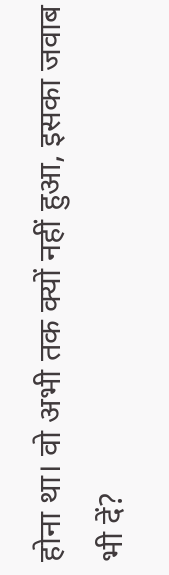होना था। वो अभी तक क्यों नहीं हुआ, इसका जवाब भी दें?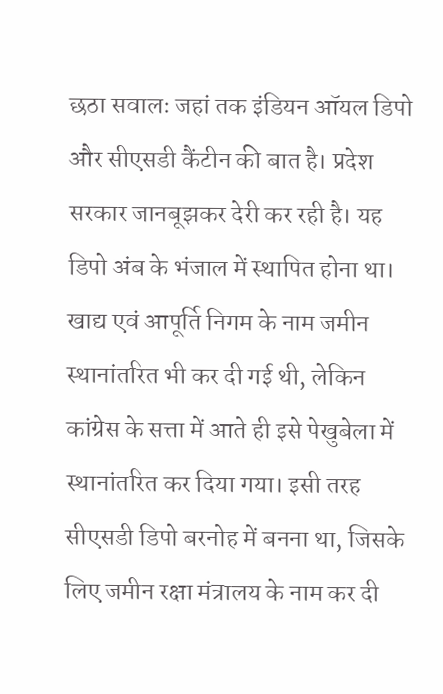छठा सवालः जहां तक इंडियन ऑयल डिपो और सीएसडी कैंटीन की बात है। प्रदेश सरकार जानबूझकर देरी कर रही है। यह डिपो अंब के भंजाल में स्थापित होना था। खाद्य एवं आपूर्ति निगम के नाम जमीन स्थानांतरित भी कर दी गई थी, लेकिन कांग्रेस के सत्ता में आते ही इसे पेखुबेला में स्थानांतरित कर दिया गया। इसी तरह सीएसडी डिपो बरनोह में बनना था, जिसके लिए जमीन रक्षा मंत्रालय के नाम कर दी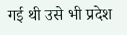गई थी उसे भी प्रदेश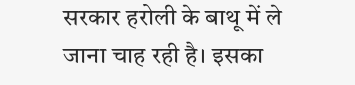सरकार हरोली के बाथू में ले जाना चाह रही है। इसका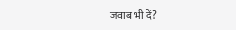जवाब भी दें?